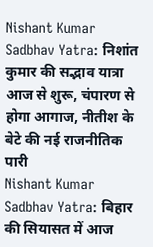Nishant Kumar Sadbhav Yatra: निशांत कुमार की सद्भाव यात्रा आज से शुरू, चंपारण से होगा आगाज, नीतीश के बेटे की नई राजनीतिक पारी
Nishant Kumar Sadbhav Yatra: बिहार की सियासत में आज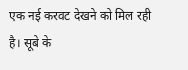एक नई करवट देखने को मिल रही है। सूबे के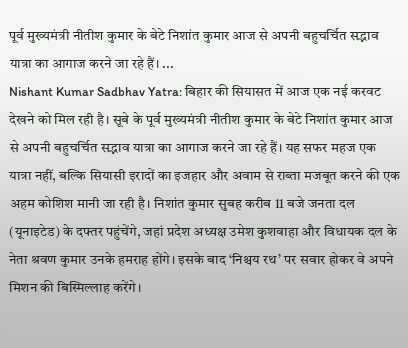पूर्व मुख्यमंत्री नीतीश कुमार के बेटे निशांत कुमार आज से अपनी बहुचर्चित सद्भाव यात्रा का आगाज करने जा रहे हैं। ...
Nishant Kumar Sadbhav Yatra: बिहार की सियासत में आज एक नई करवट देखने को मिल रही है। सूबे के पूर्व मुख्यमंत्री नीतीश कुमार के बेटे निशांत कुमार आज से अपनी बहुचर्चित सद्भाव यात्रा का आगाज करने जा रहे हैं। यह सफर महज एक यात्रा नहीं, बल्कि सियासी इरादों का इजहार और अवाम से राब्ता मजबूत करने की एक अहम कोशिश मानी जा रही है। निशांत कुमार सुबह करीब 11 बजे जनता दल (यूनाइटेड) के दफ्तर पहुंचेंगे, जहां प्रदेश अध्यक्ष उमेश कुशवाहा और विधायक दल के नेता श्रवण कुमार उनके हमराह होंगे। इसके बाद ‘निश्चय रथ’ पर सवार होकर वे अपने मिशन की बिस्मिल्लाह करेंगे।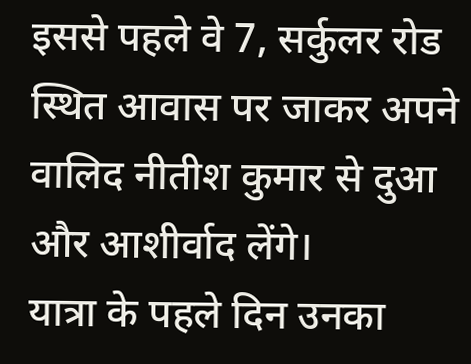इससे पहले वे 7, सर्कुलर रोड स्थित आवास पर जाकर अपने वालिद नीतीश कुमार से दुआ और आशीर्वाद लेंगे।
यात्रा के पहले दिन उनका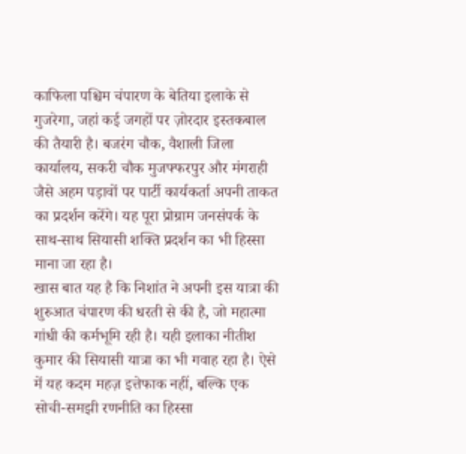काफिला पश्चिम चंपारण के बेतिया इलाके से गुजरेगा, जहां कई जगहों पर ज़ोरदार इस्तकबाल की तैयारी है। बजरंग चौक, वैशाली जिला कार्यालय, सकरी चौक मुजफ्फरपुर और मंगराही जैसे अहम पड़ावों पर पार्टी कार्यकर्ता अपनी ताकत का प्रदर्शन करेंगे। यह पूरा प्रोग्राम जनसंपर्क के साथ-साथ सियासी शक्ति प्रदर्शन का भी हिस्सा माना जा रहा है।
खास बात यह है कि निशांत ने अपनी इस यात्रा की शुरुआत चंपारण की धरती से की है, जो महात्मा गांधी की कर्मभूमि रही है। यही इलाका नीतीश कुमार की सियासी यात्रा का भी गवाह रहा है। ऐसे में यह कदम महज़ इत्तेफाक नहीं, बल्कि एक सोची-समझी रणनीति का हिस्सा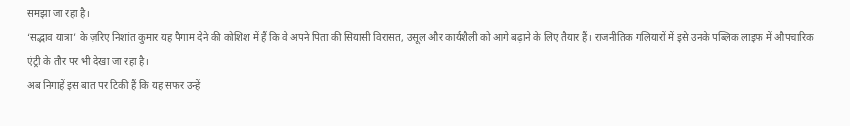समझा जा रहा है।
‘सद्भाव यात्रा’ के ज़रिए निशांत कुमार यह पैगाम देने की कोशिश में हैं कि वे अपने पिता की सियासी विरासत, उसूल और कार्यशैली को आगे बढ़ाने के लिए तैयार हैं। राजनीतिक गलियारों में इसे उनके पब्लिक लाइफ में औपचारिक एंट्री के तौर पर भी देखा जा रहा है।
अब निगाहें इस बात पर टिकी हैं कि यह सफर उन्हें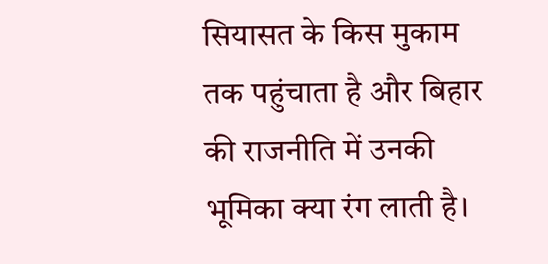सियासत के किस मुकाम तक पहुंचाता है और बिहार की राजनीति में उनकी भूमिका क्या रंग लाती है।